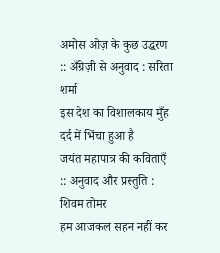अमोस ओज़ के कुछ उद्धरण :: अँग्रेज़ी से अनुवाद : सरिता शर्मा
इस देश का विशालकाय मुँह दर्द में भिंचा हुआ है
जयंत महापात्र की कविताएँ :: अनुवाद और प्रस्तुति : शिवम तोमर
हम आजकल सहन नहीं कर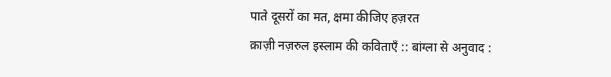पाते दूसरों का मत, क्षमा कीजिए हज़रत
क़ाज़ी नज़रुल इस्लाम की कविताएँ :: बांग्ला से अनुवाद :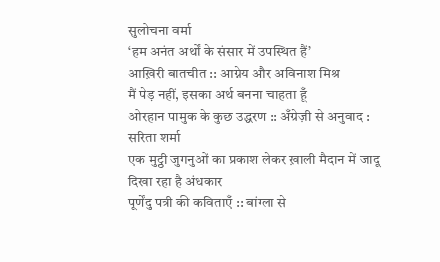सुलोचना वर्मा
‘हम अनंत अर्थों के संसार में उपस्थित हैं’
आख़िरी बातचीत :: आग्नेय और अविनाश मिश्र
मैं पेड़ नहीं, इसका अर्थ बनना चाहता हूँ
ओरहान पामुक के कुछ उद्धरण :: अँग्रेज़ी से अनुवाद : सरिता शर्मा
एक मुट्ठी जुगनुओं का प्रकाश लेकर ख़ाली मैदान में जादू दिखा रहा है अंधकार
पूर्णेंदु पत्री की कविताएँ :: बांग्ला से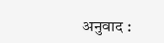अनुवाद :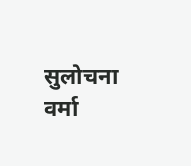सुलोचना वर्मा